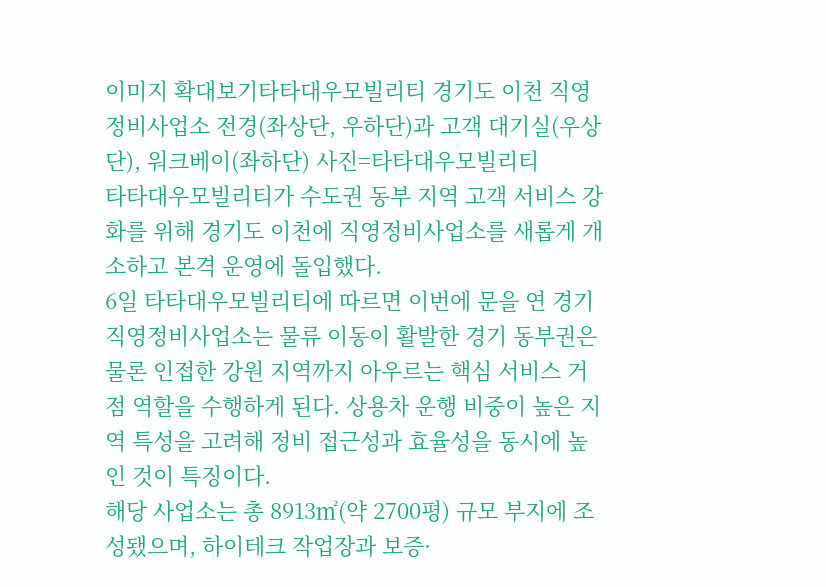이미지 확대보기타타대우모빌리티 경기도 이천 직영정비사업소 전경(좌상단, 우하단)과 고객 대기실(우상단), 워크베이(좌하단) 사진=타타대우모빌리티
타타대우모빌리티가 수도권 동부 지역 고객 서비스 강화를 위해 경기도 이천에 직영정비사업소를 새롭게 개소하고 본격 운영에 돌입했다.
6일 타타대우모빌리티에 따르면 이번에 문을 연 경기직영정비사업소는 물류 이동이 활발한 경기 동부권은 물론 인접한 강원 지역까지 아우르는 핵심 서비스 거점 역할을 수행하게 된다. 상용차 운행 비중이 높은 지역 특성을 고려해 정비 접근성과 효율성을 동시에 높인 것이 특징이다.
해당 사업소는 총 8913㎡(약 2700평) 규모 부지에 조성됐으며, 하이테크 작업장과 보증·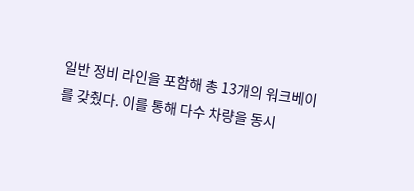일반 정비 라인을 포함해 총 13개의 워크베이를 갖췄다. 이를 통해 다수 차량을 동시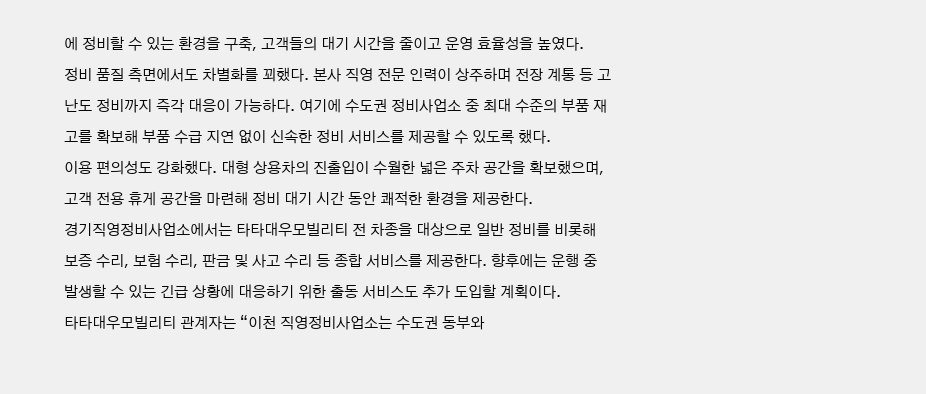에 정비할 수 있는 환경을 구축, 고객들의 대기 시간을 줄이고 운영 효율성을 높였다.
정비 품질 측면에서도 차별화를 꾀했다. 본사 직영 전문 인력이 상주하며 전장 계통 등 고난도 정비까지 즉각 대응이 가능하다. 여기에 수도권 정비사업소 중 최대 수준의 부품 재고를 확보해 부품 수급 지연 없이 신속한 정비 서비스를 제공할 수 있도록 했다.
이용 편의성도 강화했다. 대형 상용차의 진출입이 수월한 넓은 주차 공간을 확보했으며, 고객 전용 휴게 공간을 마련해 정비 대기 시간 동안 쾌적한 환경을 제공한다.
경기직영정비사업소에서는 타타대우모빌리티 전 차종을 대상으로 일반 정비를 비롯해 보증 수리, 보험 수리, 판금 및 사고 수리 등 종합 서비스를 제공한다. 향후에는 운행 중 발생할 수 있는 긴급 상황에 대응하기 위한 출동 서비스도 추가 도입할 계획이다.
타타대우모빌리티 관계자는 “이천 직영정비사업소는 수도권 동부와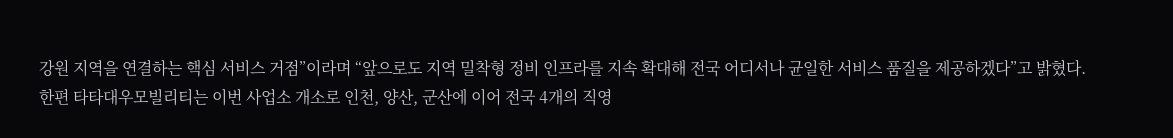강원 지역을 연결하는 핵심 서비스 거점”이라며 “앞으로도 지역 밀착형 정비 인프라를 지속 확대해 전국 어디서나 균일한 서비스 품질을 제공하겠다”고 밝혔다.
한편 타타대우모빌리티는 이번 사업소 개소로 인천, 양산, 군산에 이어 전국 4개의 직영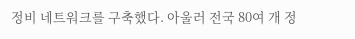정비 네트워크를 구축했다. 아울러 전국 80여 개 정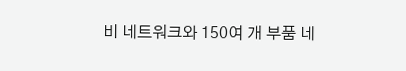비 네트워크와 150여 개 부품 네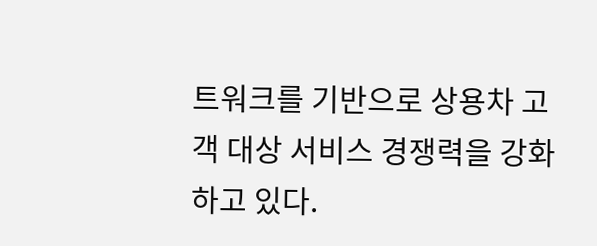트워크를 기반으로 상용차 고객 대상 서비스 경쟁력을 강화하고 있다.